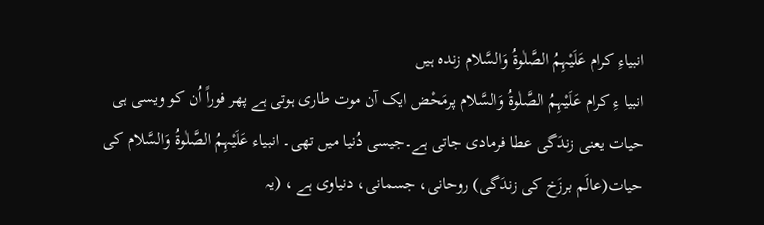انبیاءِ کرام عَلَیْہِمُ الصَّلٰوۃُ وَالسَّلام زندہ ہیں
انبیا ءِ کرام عَلَیْہِمُ الصَّلٰوۃُ وَالسَّلام پرمَحْض ایک آن موت طاری ہوتی ہے پھر فوراً اُن کو ویسی ہی حیات یعنی زندَگی عطا فرمادی جاتی ہے۔جیسی دُنیا میں تھی۔ انبیاء عَلَیْہِمُ الصَّلٰوۃُ وَالسَّلام کی حیات(عالَم برزَخ کی زندَگی) روحانی، جسمانی، دنیاوی ہے ، (یہ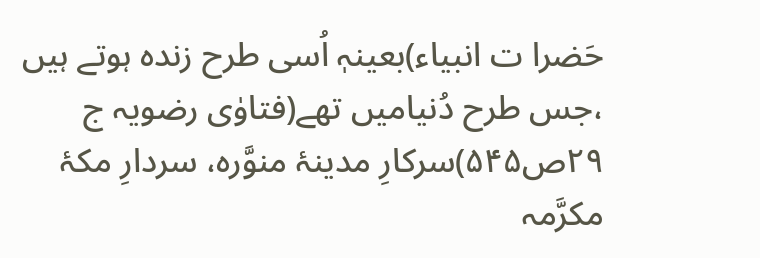حَضرا ت انبیاء)بعینہٖ اُسی طرح زندہ ہوتے ہیں ،جس طرح دُنیامیں تھے(فتاوٰی رضویہ ج ۲۹ص۵۴۵)سرکارِ مدینۂ منوَّرہ، سردارِ مکۂ مکرَّمہ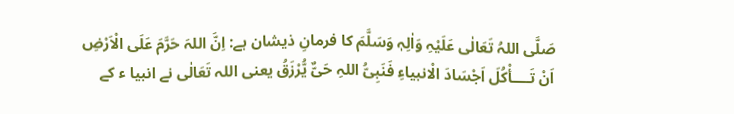صَلَّی اللہُ تَعَالٰی عَلَیْہِ وَاٰلِہٖ وَسَلَّمَ کا فرمانِ ذیشان ہے: اِنَّ اللہَ حَرَّمَ عَلَی الْاَرْضِ اَنْ تَــــأْکُلَ اَجْسَادَ الْانبیاءِ فَنَبِیُّ اللہِ حَیٌّ یُّرْزَقُ یعنی اللہ تَعَالٰی نے انبیا ء کے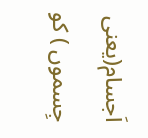اَجسام(یعنی جِسموں ) کو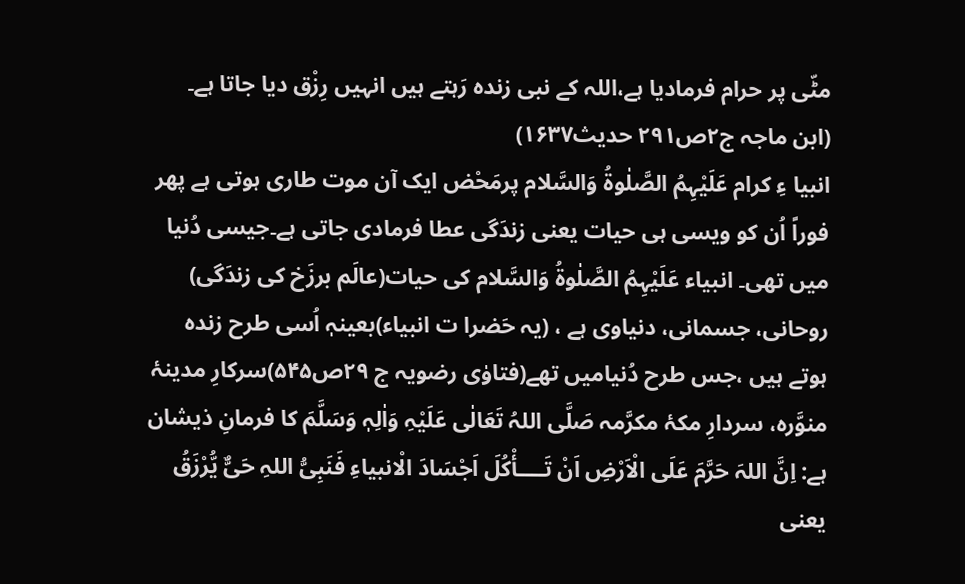مٹّی پر حرام فرمادیا ہے،اللہ کے نبی زندہ رَہتے ہیں انہیں رِزْق دیا جاتا ہے۔ (ابن ماجہ ج۲ص۲۹۱ حدیث۱۶۳۷)
انبیا ءِ کرام عَلَیْہِمُ الصَّلٰوۃُ وَالسَّلام پرمَحْض ایک آن موت طاری ہوتی ہے پھر فوراً اُن کو ویسی ہی حیات یعنی زندَگی عطا فرمادی جاتی ہے۔جیسی دُنیا میں تھی۔ انبیاء عَلَیْہِمُ الصَّلٰوۃُ وَالسَّلام کی حیات(عالَم برزَخ کی زندَگی) روحانی، جسمانی، دنیاوی ہے ، (یہ حَضرا ت انبیاء)بعینہٖ اُسی طرح زندہ ہوتے ہیں ،جس طرح دُنیامیں تھے(فتاوٰی رضویہ ج ۲۹ص۵۴۵)سرکارِ مدینۂ منوَّرہ، سردارِ مکۂ مکرَّمہ صَلَّی اللہُ تَعَالٰی عَلَیْہِ وَاٰلِہٖ وَسَلَّمَ کا فرمانِ ذیشان ہے: اِنَّ اللہَ حَرَّمَ عَلَی الْاَرْضِ اَنْ تَــــأْکُلَ اَجْسَادَ الْانبیاءِ فَنَبِیُّ اللہِ حَیٌّ یُّرْزَقُ یعنی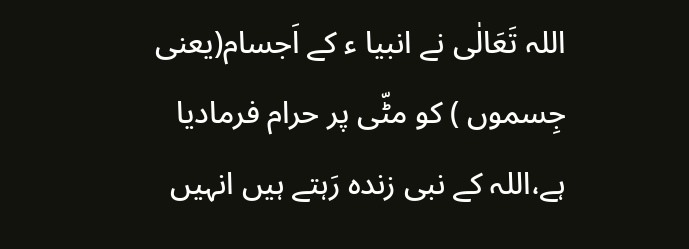اللہ تَعَالٰی نے انبیا ء کے اَجسام(یعنی جِسموں ) کو مٹّی پر حرام فرمادیا ہے،اللہ کے نبی زندہ رَہتے ہیں انہیں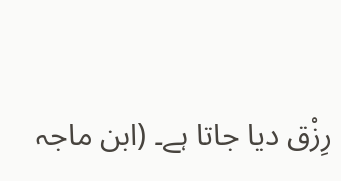رِزْق دیا جاتا ہے۔ (ابن ماجہ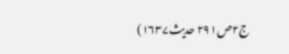ج۲ص۲۹۱ حدیث۱۶۳۷)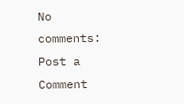No comments:
Post a Comment